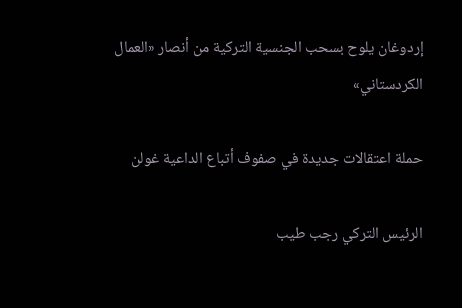إردوغان يلوح بسحب الجنسية التركية من أنصار «العمال الكردستاني»

حملة اعتقالات جديدة في صفوف أتباع الداعية غولن

الرئيس التركي رجب طيب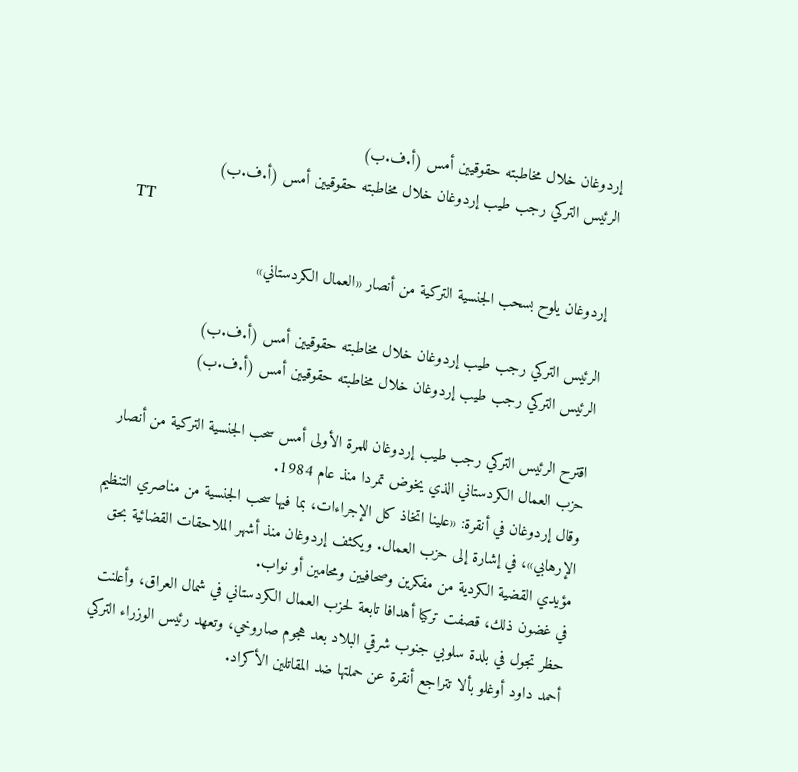إردوغان خلال مخاطبته حقوقيين أمس (أ.ف.ب)
الرئيس التركي رجب طيب إردوغان خلال مخاطبته حقوقيين أمس (أ.ف.ب)
TT

إردوغان يلوح بسحب الجنسية التركية من أنصار «العمال الكردستاني»

الرئيس التركي رجب طيب إردوغان خلال مخاطبته حقوقيين أمس (أ.ف.ب)
الرئيس التركي رجب طيب إردوغان خلال مخاطبته حقوقيين أمس (أ.ف.ب)

اقترح الرئيس التركي رجب طيب إردوغان للمرة الأولى أمس سحب الجنسية التركية من أنصار حزب العمال الكردستاني الذي يخوض تمردا منذ عام 1984.
وقال إردوغان في أنقرة: «علينا اتخاذ كل الإجراءات، بما فيها سحب الجنسية من مناصري التنظيم الإرهابي»، في إشارة إلى حزب العمال. ويكثف إردوغان منذ أشهر الملاحقات القضائية بحق مؤيدي القضية الكردية من مفكرين وصحافيين ومحامين أو نواب.
في غضون ذلك، قصفت تركيا أهدافا تابعة لحزب العمال الكردستاني في شمال العراق، وأعلنت حظر تجول في بلدة سلوبي جنوب شرقي البلاد بعد هجوم صاروخي، وتعهد رئيس الوزراء التركي أحمد داود أوغلو بألا تتراجع أنقرة عن حملتها ضد المقاتلين الأكراد.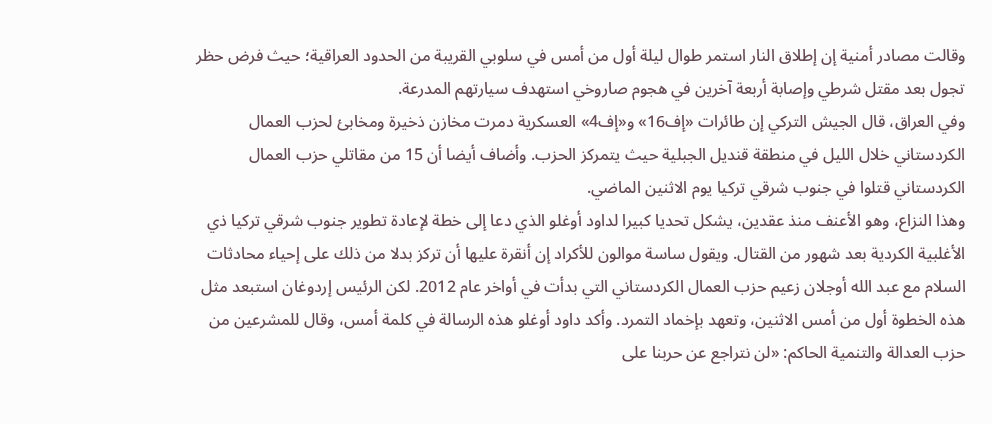وقالت مصادر أمنية إن إطلاق النار استمر طوال ليلة أول من أمس في سلوبي القريبة من الحدود العراقية؛ حيث فرض حظر تجول بعد مقتل شرطي وإصابة أربعة آخرين في هجوم صاروخي استهدف سيارتهم المدرعة.
وفي العراق، قال الجيش التركي إن طائرات «إف16» و«إف4» العسكرية دمرت مخازن ذخيرة ومخابئ لحزب العمال الكردستاني خلال الليل في منطقة قنديل الجبلية حيث يتمركز الحزب. وأضاف أيضا أن 15 من مقاتلي حزب العمال الكردستاني قتلوا في جنوب شرقي تركيا يوم الاثنين الماضي.
وهذا النزاع، وهو الأعنف منذ عقدين، يشكل تحديا كبيرا لداود أوغلو الذي دعا إلى خطة لإعادة تطوير جنوب شرقي تركيا ذي الأغلبية الكردية بعد شهور من القتال. ويقول ساسة موالون للأكراد إن أنقرة عليها أن تركز بدلا من ذلك على إحياء محادثات السلام مع عبد الله أوجلان زعيم حزب العمال الكردستاني التي بدأت في أواخر عام 2012. لكن الرئيس إردوغان استبعد مثل هذه الخطوة أول من أمس الاثنين، وتعهد بإخماد التمرد. وأكد داود أوغلو هذه الرسالة في كلمة أمس، وقال للمشرعين من حزب العدالة والتنمية الحاكم: «لن نتراجع عن حربنا على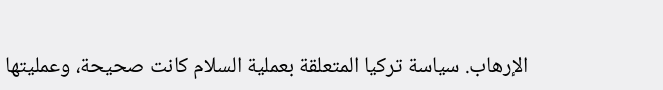الإرهاب. سياسة تركيا المتعلقة بعملية السلام كانت صحيحة، وعمليتها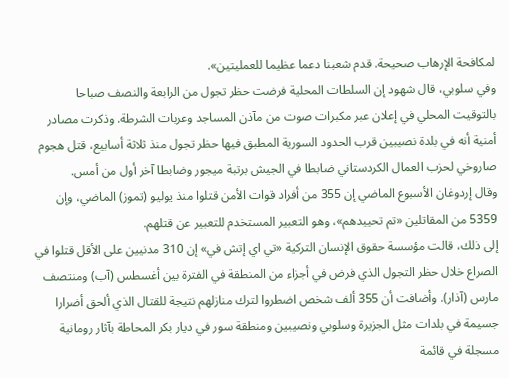لمكافحة الإرهاب صحيحة. قدم شعبنا دعما عظيما للعمليتين».
وفي سلوبي، قال شهود إن السلطات المحلية فرضت حظر تجول من الرابعة والنصف صباحا بالتوقيت المحلي في إعلان عبر مكبرات صوت من مآذن المساجد وعربات الشرطة. وذكرت مصادر أمنية أنه في بلدة نصيبين قرب الحدود السورية المطبق فيها حظر تجول منذ ثلاثة أسابيع، قتل هجوم صاروخي لحزب العمال الكردستاني ضابطا في الجيش برتبة ميجور وضابطا آخر أول من أمس.
وقال إردوغان الأسبوع الماضي إن 355 من أفراد قوات الأمن قتلوا منذ يوليو (تموز) الماضي، وإن 5359 من المقاتلين «تم تحييدهم»، وهو التعبير المستخدم للتعبير عن قتلهم.
إلى ذلك، قالت مؤسسة حقوق الإنسان التركية «تي اي إتش في» إن 310 مدنيين على الأقل قتلوا في الصراع خلال حظر التجول الذي فرض في أجزاء من المنطقة في الفترة بين أغسطس (آب) ومنتصف مارس (آذار). وأضافت أن 355 ألف شخص اضطروا لترك منازلهم نتيجة للقتال الذي ألحق أضرارا جسيمة في بلدات مثل الجزيرة وسلوبي ونصيبين ومنطقة سور في ديار بكر المحاطة بآثار رومانية مسجلة في قائمة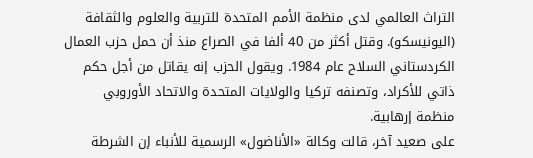التراث العالمي لدى منظمة الأمم المتحدة للتربية والعلوم والثقافة (اليونيسكو). وقتل أكثر من 40 ألفا في الصراع منذ أن حمل حزب العمال الكردستاني السلاح عام 1984. ويقول الحزب إنه يقاتل من أجل حكم ذاتي للأكراد، وتصنفه تركيا والولايات المتحدة والاتحاد الأوروبي منظمة إرهابية.
على صعيد آخر، قالت وكالة «الأناضول» الرسمية للأنباء إن الشرطة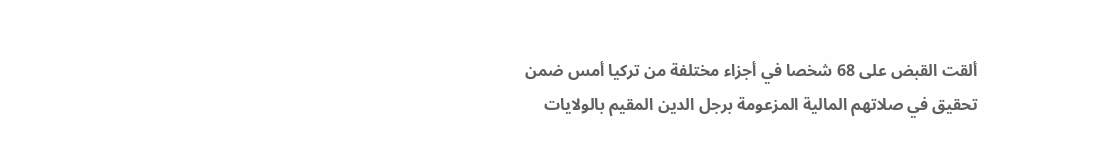ألقت القبض على 68 شخصا في أجزاء مختلفة من تركيا أمس ضمن تحقيق في صلاتهم المالية المزعومة برجل الدين المقيم بالولايات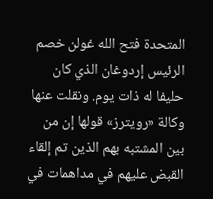المتحدة فتح الله غولن خصم الرئيس إردوغان الذي كان حليفا له ذات يوم. ونقلت عنها وكالة «رويترز» قولها إن من بين المشتبه بهم الذين تم إلقاء القبض عليهم في مداهمات في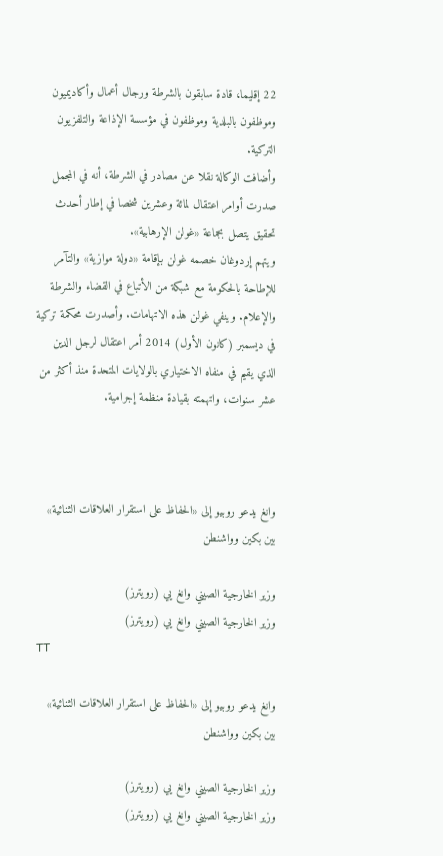22 إقليما، قادة سابقون بالشرطة ورجال أعمال وأكاديميون وموظفون بالبلدية وموظفون في مؤسسة الإذاعة والتلفزيون التركية.
وأضافت الوكالة نقلا عن مصادر في الشرطة، أنه في المجمل صدرت أوامر اعتقال لمائة وعشرين شخصا في إطار أحدث تحقيق يتصل بجماعة «غولن الإرهابية».
ويتهم إردوغان خصمه غولن بإقامة «دولة موازية» والتآمر للإطاحة بالحكومة مع شبكة من الأتباع في القضاء والشرطة والإعلام. وينفي غولن هذه الاتهامات. وأصدرت محكمة تركية في ديسمبر (كانون الأول) 2014 أمر اعتقال لرجل الدين الذي يقيم في منفاه الاختياري بالولايات المتحدة منذ أكثر من عشر سنوات، واتهمته بقيادة منظمة إجرامية.



وانغ يدعو روبيو إلى «الحفاظ على استقرار العلاقات الثنائية» بين بكين وواشنطن

وزير الخارجية الصيني وانغ يي (رويترز)
وزير الخارجية الصيني وانغ يي (رويترز)
TT

وانغ يدعو روبيو إلى «الحفاظ على استقرار العلاقات الثنائية» بين بكين وواشنطن

وزير الخارجية الصيني وانغ يي (رويترز)
وزير الخارجية الصيني وانغ يي (رويترز)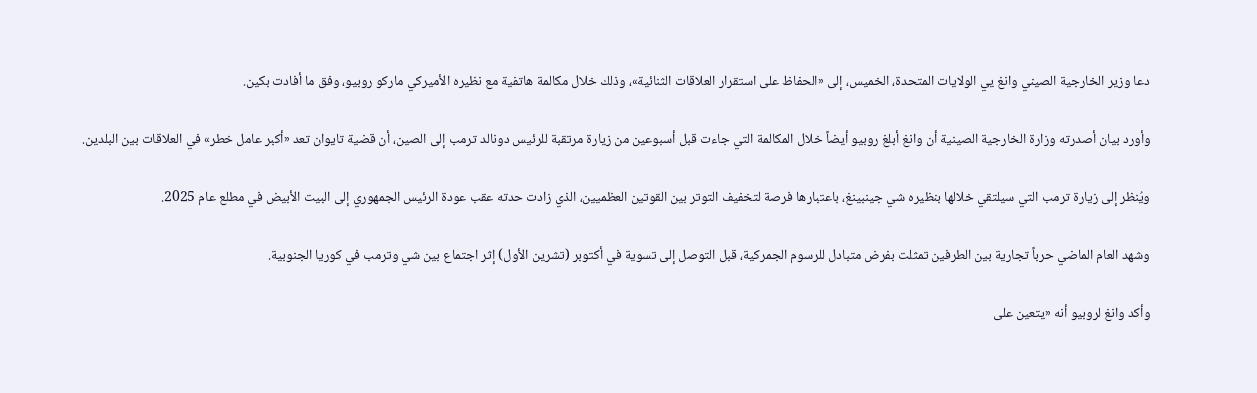دعا وزير الخارجية الصيني وانغ يي الولايات المتحدة، الخميس، إلى «الحفاظ على استقرار العلاقات الثنائية»، وذلك خلال مكالمة هاتفية مع نظيره الأميركي ماركو روبيو، وفق ما أفادت بكين.

وأورد بيان أصدرته وزارة الخارجية الصينية أن وانغ أبلغ روبيو أيضاً خلال المكالمة التي جاءت قبل أسبوعين من زيارة مرتقبة للرئيس دونالد ترمب إلى الصين، أن قضية تايوان تعد «أكبر عامل خطر» في العلاقات بين البلدين.

ويُنظر إلى زيارة ترمب التي سيلتقي خلالها بنظيره شي جينبينغ، باعتبارها فرصة لتخفيف التوتر بين القوتين العظميين، الذي زادت حدته عقب عودة الرئيس الجمهوري إلى البيت الأبيض في مطلع عام 2025.

وشهد العام الماضي حرباً تجارية بين الطرفين تمثلت بفرض متبادل للرسوم الجمركية، قبل التوصل إلى تسوية في أكتوبر (تشرين الأول) إثر اجتماع بين شي وترمب في كوريا الجنوبية.

وأكد وانغ لروبيو أنه «يتعين على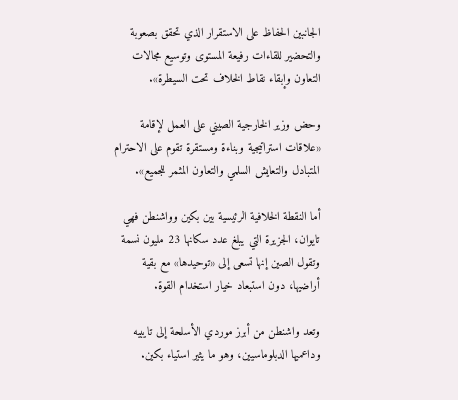الجانبين الحفاظ على الاستقرار الذي تحقق بصعوبة والتحضير للقاءات رفيعة المستوى وتوسيع مجالات التعاون وإبقاء نقاط الخلاف تحت السيطرة».

وحض وزير الخارجية الصيني على العمل لإقامة «علاقات استراتيجية وبناءة ومستقرة تقوم على الاحترام المتبادل والتعايش السلمي والتعاون المثمر للجميع».

أما النقطة الخلافية الرئيسية بين بكين وواشنطن فهي تايوان، الجزيرة التي يبلغ عدد سكانها 23 مليون نسمة وتقول الصين إنها تسعى إلى «توحيدها» مع بقية أراضيها، دون استبعاد خيار استخدام القوة.

وتعد واشنطن من أبرز موردي الأسلحة إلى تايبيه وداعميها الدبلوماسيين، وهو ما يثير استياء بكين.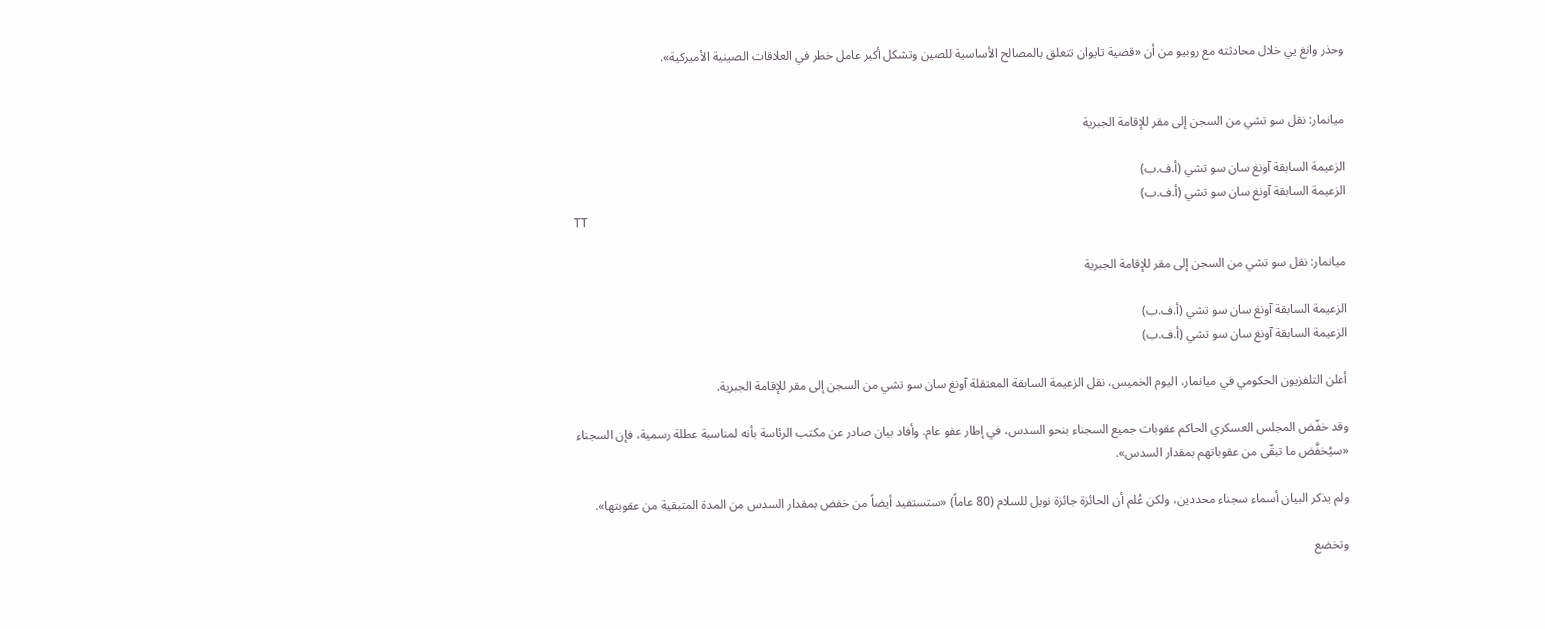وحذر وانغ يي خلال محادثته مع روبيو من أن «قضية تايوان تتعلق بالمصالح الأساسية للصين وتشكل أكبر عامل خطر في العلاقات الصينية الأميركية».


ميانمار: نقل سو تشي من السجن إلى مقر للإقامة الجبرية

الزعيمة السابقة آونغ سان سو تشي (أ.ف.ب)
الزعيمة السابقة آونغ سان سو تشي (أ.ف.ب)
TT

ميانمار: نقل سو تشي من السجن إلى مقر للإقامة الجبرية

الزعيمة السابقة آونغ سان سو تشي (أ.ف.ب)
الزعيمة السابقة آونغ سان سو تشي (أ.ف.ب)

أعلن التلفزيون الحكومي في ميانمار، اليوم الخميس، نقل الزعيمة السابقة المعتقلة آونغ سان سو تشي من السجن إلى مقر للإقامة الجبرية.

وقد خفّض المجلس العسكري الحاكم عقوبات جميع السجناء بنحو السدس، في إطار عفو عام. وأفاد بيان صادر عن مكتب الرئاسة بأنه لمناسبة عطلة رسمية، فإن السجناء «سيُخفَّض ما تبقّى من عقوباتهم بمقدار السدس».

ولم يذكر البيان أسماء سجناء محددين، ولكن عُلم أن الحائزة جائزة نوبل للسلام (80 عاماً) «ستستفيد أيضاً من خفض بمقدار السدس من المدة المتبقية من عقوبتها».

وتخضع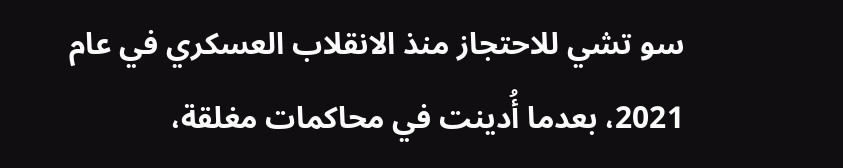سو تشي للاحتجاز منذ الانقلاب العسكري في عام 2021، بعدما أُدينت في محاكمات مغلقة،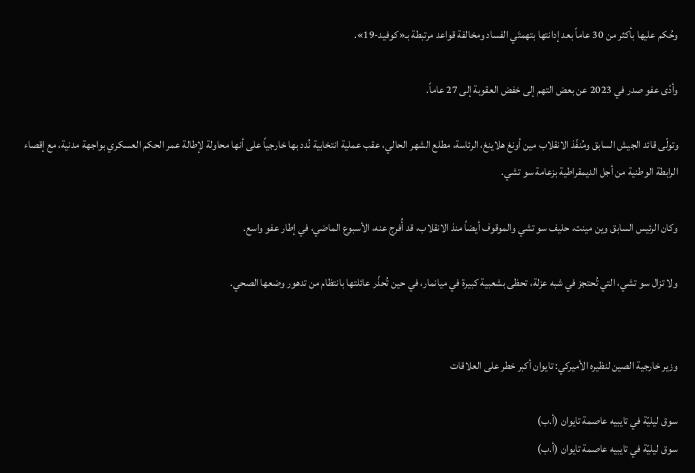وحُكم عليها بأكثر من 30 عاماً بعد إدانتها بتهمتَي الفساد ومخالفة قواعد مرتبطة بـ«كوفيد-19».

وأدّى عفو صدر في 2023 عن بعض التهم إلى خفض العقوبة إلى 27 عاماً.

وتولّى قائد الجيش السابق ومُنفّذ الانقلاب مين أونغ هلاينغ، الرئاسة، مطلع الشهر الحالي، عقب عملية انتخابية نُدد بها خارجياً على أنها محاولة لإطالة عمر الحكم العسكري بواجهة مدنية، مع إقصاء الرابطة الوطنية من أجل الديمقراطية بزعامة سو تشي.

وكان الرئيس السابق وين مينت، حليف سو تشي والموقوف أيضاً منذ الانقلاب، قد أُفرج عنه، الأسبوع الماضي، في إطار عفو واسع.

ولا تزال سو تشي، التي تُحتجز في شبه عزلة، تحظى بشعبية كبيرة في ميانمار، في حين تُحذّر عائلتها بانتظام من تدهور وضعها الصحي.


وزير خارجية الصين لنظيره الأميركي: تايوان أكبر خطر على العلاقات

سوق ليليّة في تايبيه عاصمة تايوان (أ.ب)
سوق ليليّة في تايبيه عاصمة تايوان (أ.ب)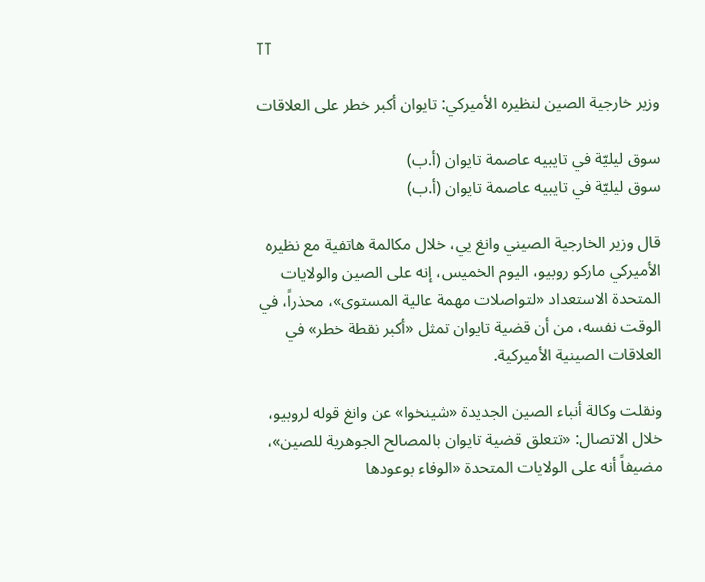TT

وزير خارجية الصين لنظيره الأميركي: تايوان أكبر خطر على العلاقات

سوق ليليّة في تايبيه عاصمة تايوان (أ.ب)
سوق ليليّة في تايبيه عاصمة تايوان (أ.ب)

قال وزير الخارجية الصيني وانغ يي، خلال مكالمة هاتفية مع نظيره الأميركي ‌ماركو ‌روبيو، اليوم الخميس، ‌إنه على الصين والولايات المتحدة الاستعداد «لتواصلات مهمة عالية المستوى»، محذراً، في الوقت نفسه، من ‌أن ‌قضية تايوان ‌تمثل «أكبر نقطة ‌خطر» في العلاقات الصينية الأميركية.

ونقلت وكالة أنباء الصين ‌الجديدة «شينخوا» عن وانغ قوله لروبيو، خلال الاتصال: «تتعلق قضية تايوان بالمصالح الجوهرية للصين»، مضيفاً أنه على الولايات المتحدة «الوفاء بوعودها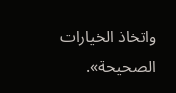واتخاذ الخيارات الصحيحة».